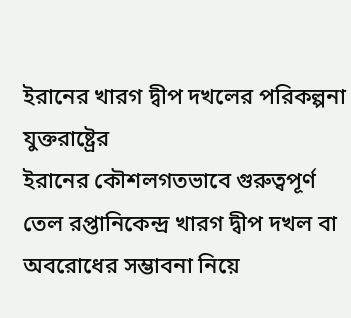ইরানের খারগ দ্বীপ দখলের পরিকল্পনা যুক্তরাষ্ট্রের
ইরানের কৌশলগতভাবে গুরুত্বপূর্ণ তেল রপ্তানিকেন্দ্র খারগ দ্বীপ দখল বা অবরোধের সম্ভাবনা নিয়ে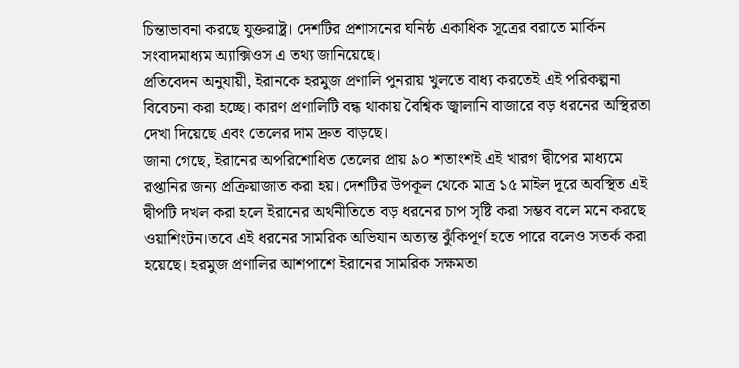চিন্তাভাবনা করছে যুক্তরাষ্ট্র। দেশটির প্রশাসনের ঘনিষ্ঠ একাধিক সূত্রের বরাতে মার্কিন সংবাদমাধ্যম অ্যাক্সিওস এ তথ্য জানিয়েছে।
প্রতিবেদন অনুযায়ী, ইরানকে হরমুজ প্রণালি পুনরায় খুলতে বাধ্য করতেই এই পরিকল্পনা বিবেচনা করা হচ্ছে। কারণ প্রণালিটি বন্ধ থাকায় বৈশ্বিক জ্বালানি বাজারে বড় ধরনের অস্থিরতা দেখা দিয়েছে এবং তেলের দাম দ্রুত বাড়ছে।
জানা গেছে, ইরানের অপরিশোধিত তেলের প্রায় ৯০ শতাংশই এই খারগ দ্বীপের মাধ্যমে রপ্তানির জন্য প্রক্রিয়াজাত করা হয়। দেশটির উপকূল থেকে মাত্র ১৫ মাইল দূরে অবস্থিত এই দ্বীপটি দখল করা হলে ইরানের অর্থনীতিতে বড় ধরনের চাপ সৃষ্টি করা সম্ভব বলে মনে করছে ওয়াশিংটন।তবে এই ধরনের সামরিক অভিযান অত্যন্ত ঝুঁকিপূর্ণ হতে পারে বলেও সতর্ক করা হয়েছে। হরমুজ প্রণালির আশপাশে ইরানের সামরিক সক্ষমতা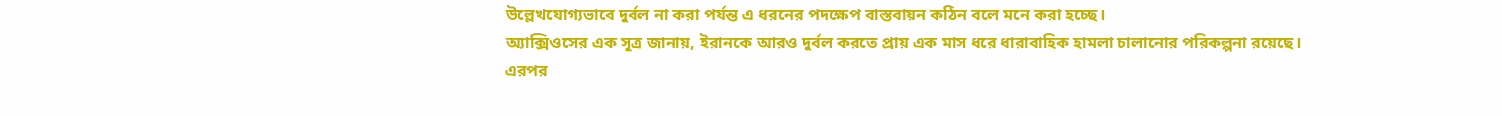উল্লেখযোগ্যভাবে দুর্বল না করা পর্যন্ত এ ধরনের পদক্ষেপ বাস্তবায়ন কঠিন বলে মনে করা হচ্ছে।
অ্যাক্সিওসের এক সূত্র জানায়, ইরানকে আরও দুর্বল করতে প্রায় এক মাস ধরে ধারাবাহিক হামলা চালানোর পরিকল্পনা রয়েছে। এরপর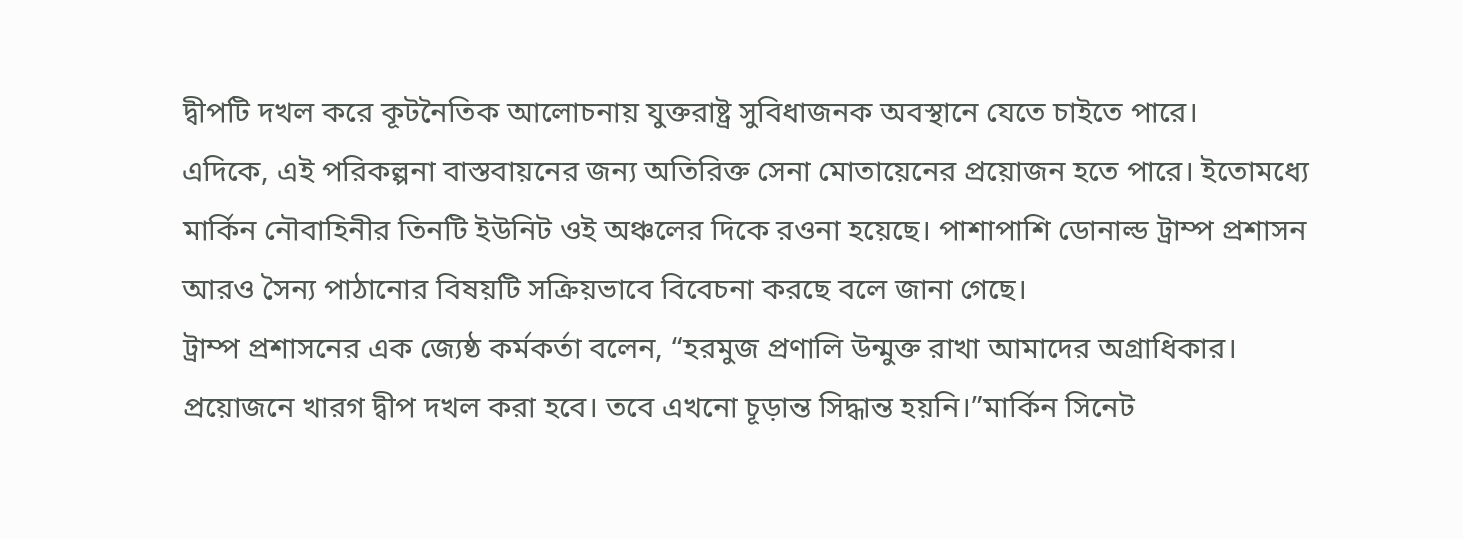দ্বীপটি দখল করে কূটনৈতিক আলোচনায় যুক্তরাষ্ট্র সুবিধাজনক অবস্থানে যেতে চাইতে পারে।
এদিকে, এই পরিকল্পনা বাস্তবায়নের জন্য অতিরিক্ত সেনা মোতায়েনের প্রয়োজন হতে পারে। ইতোমধ্যে মার্কিন নৌবাহিনীর তিনটি ইউনিট ওই অঞ্চলের দিকে রওনা হয়েছে। পাশাপাশি ডোনাল্ড ট্রাম্প প্রশাসন আরও সৈন্য পাঠানোর বিষয়টি সক্রিয়ভাবে বিবেচনা করছে বলে জানা গেছে।
ট্রাম্প প্রশাসনের এক জ্যেষ্ঠ কর্মকর্তা বলেন, “হরমুজ প্রণালি উন্মুক্ত রাখা আমাদের অগ্রাধিকার। প্রয়োজনে খারগ দ্বীপ দখল করা হবে। তবে এখনো চূড়ান্ত সিদ্ধান্ত হয়নি।”মার্কিন সিনেট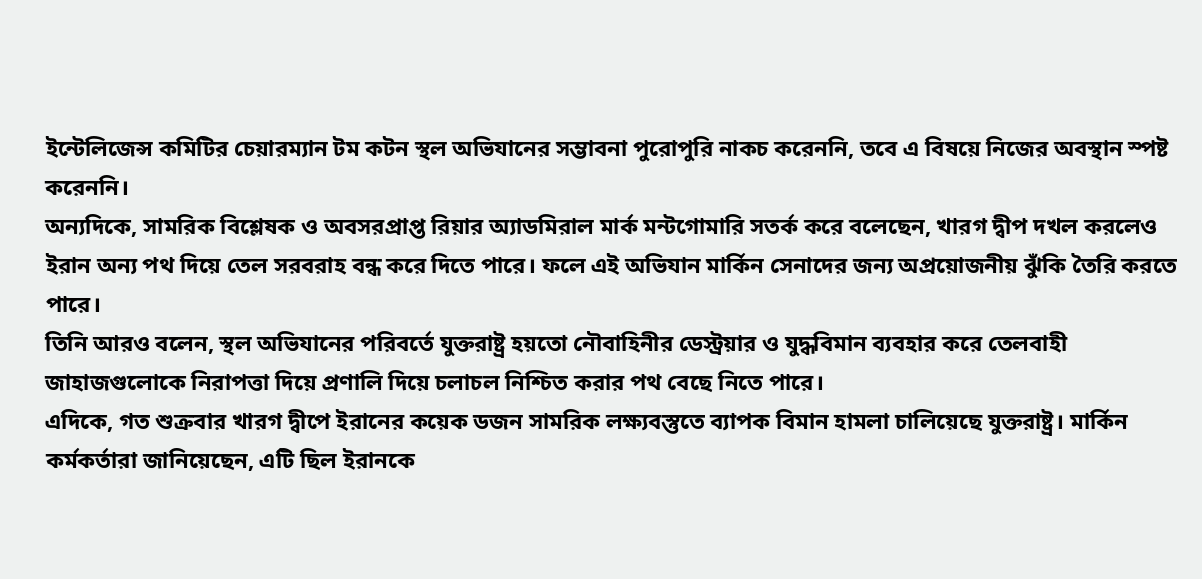ইন্টেলিজেন্স কমিটির চেয়ারম্যান টম কটন স্থল অভিযানের সম্ভাবনা পুরোপুরি নাকচ করেননি, তবে এ বিষয়ে নিজের অবস্থান স্পষ্ট করেননি।
অন্যদিকে, সামরিক বিশ্লেষক ও অবসরপ্রাপ্ত রিয়ার অ্যাডমিরাল মার্ক মন্টগোমারি সতর্ক করে বলেছেন, খারগ দ্বীপ দখল করলেও ইরান অন্য পথ দিয়ে তেল সরবরাহ বন্ধ করে দিতে পারে। ফলে এই অভিযান মার্কিন সেনাদের জন্য অপ্রয়োজনীয় ঝুঁকি তৈরি করতে পারে।
তিনি আরও বলেন, স্থল অভিযানের পরিবর্তে যুক্তরাষ্ট্র হয়তো নৌবাহিনীর ডেস্ট্রয়ার ও যুদ্ধবিমান ব্যবহার করে তেলবাহী জাহাজগুলোকে নিরাপত্তা দিয়ে প্রণালি দিয়ে চলাচল নিশ্চিত করার পথ বেছে নিতে পারে।
এদিকে, গত শুক্রবার খারগ দ্বীপে ইরানের কয়েক ডজন সামরিক লক্ষ্যবস্তুতে ব্যাপক বিমান হামলা চালিয়েছে যুক্তরাষ্ট্র। মার্কিন কর্মকর্তারা জানিয়েছেন, এটি ছিল ইরানকে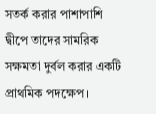সতর্ক করার পাশাপাশি দ্বীপে তাদের সামরিক সক্ষমতা দুর্বল করার একটি প্রাথমিক পদক্ষেপ।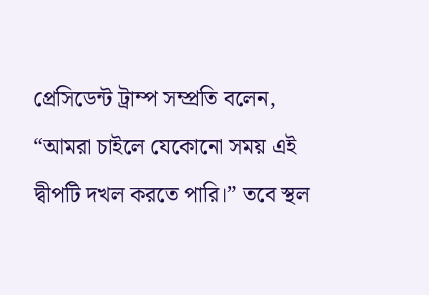প্রেসিডেন্ট ট্রাম্প সম্প্রতি বলেন, “আমরা চাইলে যেকোনো সময় এই দ্বীপটি দখল করতে পারি।” তবে স্থল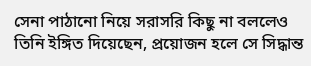সেনা পাঠানো নিয়ে সরাসরি কিছু না বললেও তিনি ইঙ্গিত দিয়েছেন, প্রয়োজন হলে সে সিদ্ধান্ত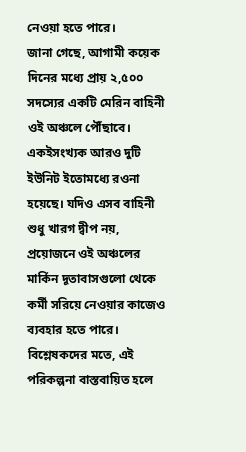নেওয়া হতে পারে।
জানা গেছে, আগামী কয়েক দিনের মধ্যে প্রায় ২,৫০০ সদস্যের একটি মেরিন বাহিনী ওই অঞ্চলে পৌঁছাবে। একইসংখ্যক আরও দুটি ইউনিট ইতোমধ্যে রওনা হয়েছে। যদিও এসব বাহিনী শুধু খারগ দ্বীপ নয়, প্রয়োজনে ওই অঞ্চলের মার্কিন দূতাবাসগুলো থেকে কর্মী সরিয়ে নেওয়ার কাজেও ব্যবহার হতে পারে।
বিশ্লেষকদের মতে, এই পরিকল্পনা বাস্তবায়িত হলে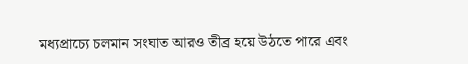মধ্যপ্রাচ্যে চলমান সংঘাত আরও তীব্র হয়ে উঠতে পারে এবং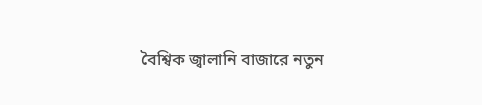বৈশ্বিক জ্বালানি বাজারে নতুন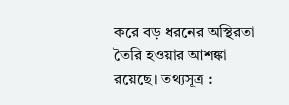করে বড় ধরনের অস্থিরতা তৈরি হওয়ার আশঙ্কা রয়েছে। তথ্যসূত্র :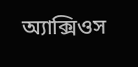অ্যাক্সিওস